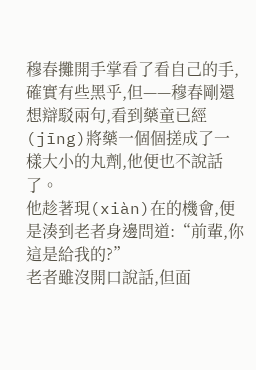穆春攤開手掌看了看自己的手,確實有些黑乎,但——穆春剛還想辯駁兩句,看到藥童已經(jīng)將藥一個個搓成了一樣大小的丸劑,他便也不說話了。
他趁著現(xiàn)在的機會,便是湊到老者身邊問道:“前輩,你這是給我的?”
老者雖沒開口說話,但面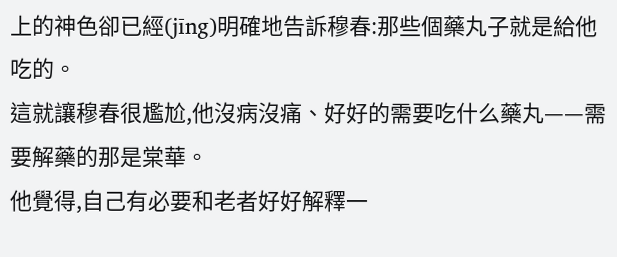上的神色卻已經(jīng)明確地告訴穆春:那些個藥丸子就是給他吃的。
這就讓穆春很尷尬,他沒病沒痛、好好的需要吃什么藥丸——需要解藥的那是棠華。
他覺得,自己有必要和老者好好解釋一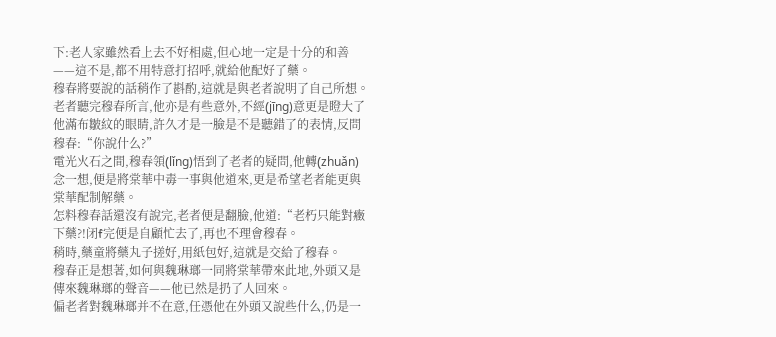下:老人家雖然看上去不好相處,但心地一定是十分的和善——這不是,都不用特意打招呼,就給他配好了藥。
穆春將要說的話稍作了斟酌,這就是與老者說明了自己所想。
老者聽完穆春所言,他亦是有些意外,不經(jīng)意更是瞪大了他滿布皺紋的眼睛,許久才是一臉是不是聽錯了的表情,反問穆春:“你說什么?”
電光火石之間,穆春領(lǐng)悟到了老者的疑問,他轉(zhuǎn)念一想,便是將棠華中毒一事與他道來,更是希望老者能更與棠華配制解藥。
怎料穆春話還沒有說完,老者便是翻臉,他道:“老朽只能對癥下藥?!闭f完便是自顧忙去了,再也不理會穆春。
稍時,藥童將藥丸子搓好,用紙包好,這就是交給了穆春。
穆春正是想著,如何與魏琳瑯一同將棠華帶來此地,外頭又是傳來魏琳瑯的聲音——他已然是扔了人回來。
偏老者對魏琳瑯并不在意,任憑他在外頭又說些什么,仍是一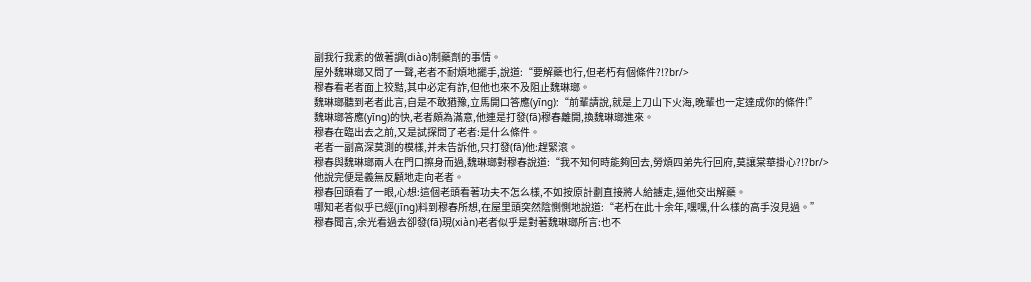副我行我素的做著調(diào)制藥劑的事情。
屋外魏琳瑯又問了一聲,老者不耐煩地擺手,說道:“要解藥也行,但老朽有個條件?!?br/>
穆春看老者面上狡黠,其中必定有詐,但他也來不及阻止魏琳瑯。
魏琳瑯聽到老者此言,自是不敢猶豫,立馬開口答應(yīng):“前輩請說,就是上刀山下火海,晚輩也一定達成你的條件!”
魏琳瑯答應(yīng)的快,老者頗為滿意,他連是打發(fā)穆春離開,換魏琳瑯進來。
穆春在臨出去之前,又是試探問了老者:是什么條件。
老者一副高深莫測的模樣,并未告訴他,只打發(fā)他:趕緊滾。
穆春與魏琳瑯兩人在門口擦身而過,魏琳瑯對穆春說道:“我不知何時能夠回去,勞煩四弟先行回府,莫讓棠華掛心?!?br/>
他說完便是義無反顧地走向老者。
穆春回頭看了一眼,心想:這個老頭看著功夫不怎么樣,不如按原計劃直接將人給擄走,逼他交出解藥。
哪知老者似乎已經(jīng)料到穆春所想,在屋里頭突然陰惻惻地說道:“老朽在此十余年,嘿嘿,什么樣的高手沒見過。”
穆春聞言,余光看過去卻發(fā)現(xiàn)老者似乎是對著魏琳瑯所言:也不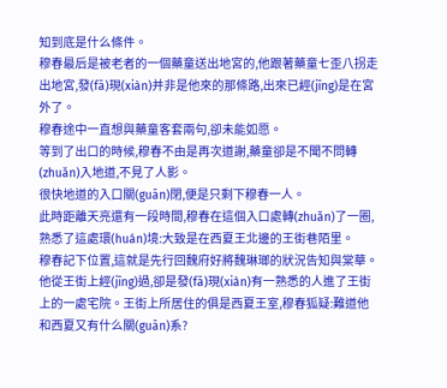知到底是什么條件。
穆春最后是被老者的一個藥童送出地宮的,他跟著藥童七歪八拐走出地宮,發(fā)現(xiàn)并非是他來的那條路,出來已經(jīng)是在宮外了。
穆春途中一直想與藥童客套兩句,卻未能如愿。
等到了出口的時候,穆春不由是再次道謝,藥童卻是不聞不問轉(zhuǎn)入地道,不見了人影。
很快地道的入口關(guān)閉,便是只剩下穆春一人。
此時距離天亮還有一段時間,穆春在這個入口處轉(zhuǎn)了一圈,熟悉了這處環(huán)境:大致是在西夏王北邊的王街巷陌里。
穆春記下位置,這就是先行回魏府好將魏琳瑯的狀況告知與棠華。
他從王街上經(jīng)過,卻是發(fā)現(xiàn)有一熟悉的人進了王街上的一處宅院。王街上所居住的俱是西夏王室,穆春狐疑:難道他和西夏又有什么關(guān)系?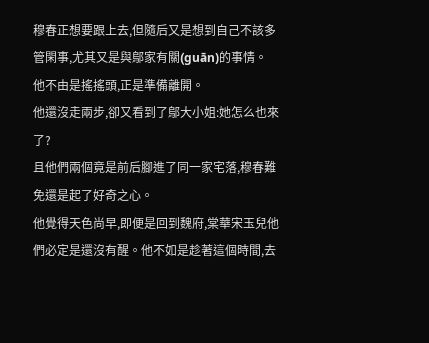穆春正想要跟上去,但隨后又是想到自己不該多管閑事,尤其又是與鄔家有關(guān)的事情。
他不由是搖搖頭,正是準備離開。
他還沒走兩步,卻又看到了鄔大小姐:她怎么也來了?
且他們兩個竟是前后腳進了同一家宅落,穆春難免還是起了好奇之心。
他覺得天色尚早,即便是回到魏府,棠華宋玉兒他們必定是還沒有醒。他不如是趁著這個時間,去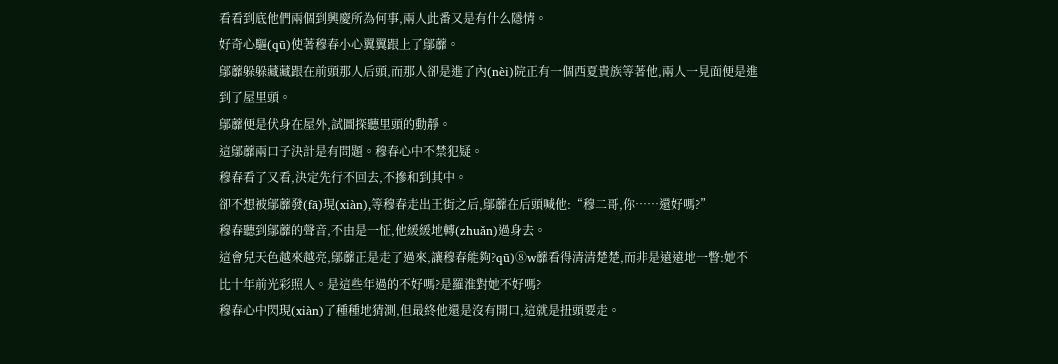看看到底他們兩個到興慶所為何事,兩人此番又是有什么隱情。
好奇心驅(qū)使著穆春小心翼翼跟上了鄔蘼。
鄔蘼躲躲藏藏跟在前頭那人后頭,而那人卻是進了內(nèi)院正有一個西夏貴族等著他,兩人一見面便是進到了屋里頭。
鄔蘼便是伏身在屋外,試圖探聽里頭的動靜。
這鄔蘼兩口子決計是有問題。穆春心中不禁犯疑。
穆春看了又看,決定先行不回去,不摻和到其中。
卻不想被鄔蘼發(fā)現(xiàn),等穆春走出王街之后,鄔蘼在后頭喊他:“穆二哥,你……還好嗎?”
穆春聽到鄔蘼的聲音,不由是一怔,他緩緩地轉(zhuǎn)過身去。
這會兒天色越來越亮,鄔蘼正是走了過來,讓穆春能夠?qū)⑧w蘼看得清清楚楚,而非是遠遠地一瞥:她不比十年前光彩照人。是這些年過的不好嗎?是羅淮對她不好嗎?
穆春心中閃現(xiàn)了種種地猜測,但最終他還是沒有開口,這就是扭頭要走。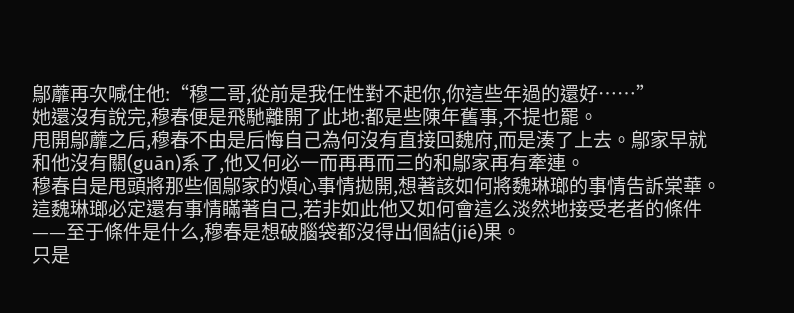鄔蘼再次喊住他:“穆二哥,從前是我任性對不起你,你這些年過的還好……”
她還沒有說完,穆春便是飛馳離開了此地:都是些陳年舊事,不提也罷。
甩開鄔蘼之后,穆春不由是后悔自己為何沒有直接回魏府,而是湊了上去。鄔家早就和他沒有關(guān)系了,他又何必一而再再而三的和鄔家再有牽連。
穆春自是甩頭將那些個鄔家的煩心事情拋開,想著該如何將魏琳瑯的事情告訴棠華。
這魏琳瑯必定還有事情瞞著自己,若非如此他又如何會這么淡然地接受老者的條件——至于條件是什么,穆春是想破腦袋都沒得出個結(jié)果。
只是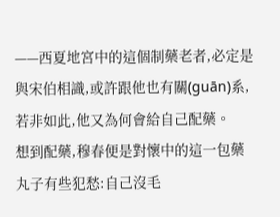——西夏地宮中的這個制藥老者,必定是與宋伯相識,或許跟他也有關(guān)系,若非如此,他又為何會給自己配藥。
想到配藥,穆春便是對懷中的這一包藥丸子有些犯愁:自己沒毛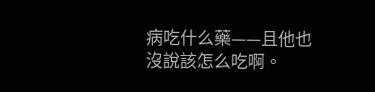病吃什么藥——且他也沒說該怎么吃啊。